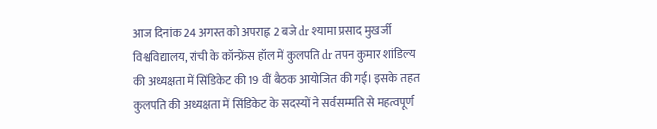आज दिनांक 24 अगस्त को अपराह्न 2 बजे dr श्यामा प्रसाद मुखर्जी विश्वविद्यालय, रांची के कॉन्फ्रेंस हॉल में कुलपति dr तपन कुमार शांडिल्य की अध्यक्षता में सिंडिकेट की 19 वीं बैठक आयोजित की गई। इसके तहत कुलपति की अध्यक्षता में सिंडिकेट के सदस्यों ने सर्वसम्मति से महत्वपूर्ण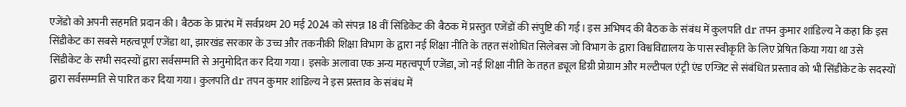एजेंडो को अपनी सहमति प्रदान की। बैठक के प्रारंभ में सर्वप्रथम 20 मई 2024 को संपन्न 18 वीं सिंडिकेट की बैठक में प्रस्तुत एजेंडों की संपुष्टि की गई। इस अभिषद की बैठक के संबंध में कुलपति dr तपन कुमार शांडिल्य ने कहा कि इस सिंडीकेट का सबसे महत्वपूर्ण एजेंडा था, झारखंड सरकार के उच्च और तकनीकी शिक्षा विभाग के द्वारा नई शिक्षा नीति के तहत संशोधित सिलेबस जो विभाग के द्वारा विश्वविद्यालय के पास स्वीकृति के लिए प्रेषित किया गया था उसे सिंडीकेट के सभी सदस्यों द्वारा सर्वसम्मति से अनुमोदित कर दिया गया। इसके अलावा एक अन्य महत्वपूर्ण एजेंडा, जो नई शिक्षा नीति के तहत ड्यूल डिग्री प्रोग्राम और मल्टीपल एंट्री एंड एग्जिट से संबंधित प्रस्ताव को भी सिंडीकेट के सदस्यों द्वारा सर्वसम्मति से पारित कर दिया गया। कुलपति dr तपन कुमार शांडिल्य ने इस प्रस्ताव के संबंध में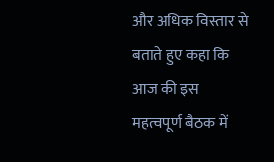और अधिक विस्तार से बताते हुए कहा कि आज की इस महत्वपूर्ण बैठक में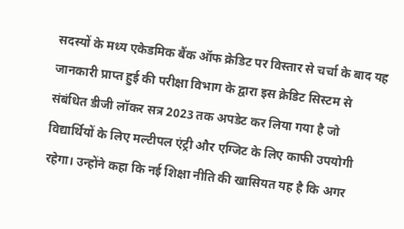सदस्यों के मध्य एकेडमिक बैंक ऑफ क्रेडिट पर विस्तार से चर्चा के बाद यह जानकारी प्राप्त हुई की परीक्षा विभाग के द्वारा इस क्रेडिट सिस्टम से संबंधित डीजी लॉकर सत्र 2023 तक अपडेट कर लिया गया है जो विद्यार्थियों के लिए मल्टीपल एंट्री और एग्जिट के लिए काफी उपयोगी रहेगा। उन्होंने कहा कि नई शिक्षा नीति की खासियत यह है कि अगर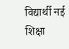विद्यार्थी नई शिक्षा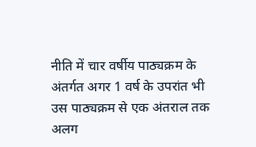नीति में चार वर्षीय पाठ्यक्रम के अंतर्गत अगर 1 वर्ष के उपरांत भी उस पाठ्यक्रम से एक अंतराल तक अलग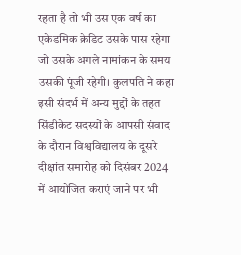रहता है तो भी उस एक वर्ष का एकेडमिक क्रेडिट उसके पास रहेगा जो उसके अगले नामांकन के समय उसकी पूंजी रहेगी। कुलपति ने कहा इसी संदर्भ में अन्य मुद्दों के तहत सिंडीकेट सदस्यों के आपसी संवाद के दौरान विश्वविद्यालय के दूसरे दीक्षांत समारोह को दिसंबर 2024 में आयोजित कराएं जाने पर भी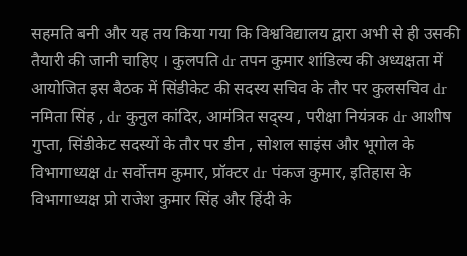सहमति बनी और यह तय किया गया कि विश्वविद्यालय द्वारा अभी से ही उसकी तैयारी की जानी चाहिए । कुलपति dr तपन कुमार शांडिल्य की अध्यक्षता में आयोजित इस बैठक में सिंडीकेट की सदस्य सचिव के तौर पर कुलसचिव dr नमिता सिंह , dr कुनुल कांदिर, आमंत्रित सद्स्य , परीक्षा नियंत्रक dr आशीष गुप्ता, सिंडीकेट सदस्यों के तौर पर डीन , सोशल साइंस और भूगोल के विभागाध्यक्ष dr सर्वोत्तम कुमार, प्रॉक्टर dr पंकज कुमार, इतिहास के विभागाध्यक्ष प्रो राजेश कुमार सिंह और हिंदी के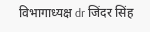विभागाध्यक्ष dr जिंदर सिंह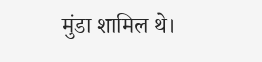मुंडा शामिल थे।